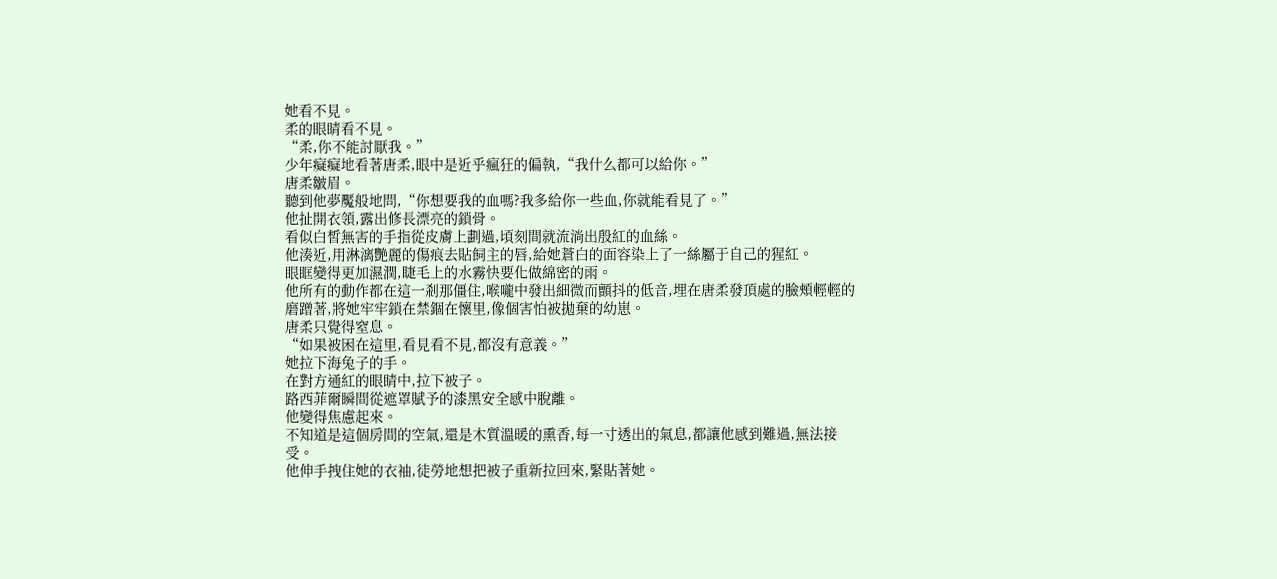她看不見。
柔的眼睛看不見。
“柔,你不能討厭我。”
少年癡癡地看著唐柔,眼中是近乎瘋狂的偏執,“我什么都可以給你。”
唐柔皺眉。
聽到他夢魘般地問,“你想要我的血嗎?我多給你一些血,你就能看見了。”
他扯開衣領,露出修長漂亮的鎖骨。
看似白皙無害的手指從皮膚上劃過,頃刻間就流淌出殷紅的血絲。
他湊近,用淋漓艷麗的傷痕去貼飼主的唇,給她蒼白的面容染上了一絲屬于自己的猩紅。
眼眶變得更加濕潤,睫毛上的水霧快要化做綿密的雨。
他所有的動作都在這一剎那僵住,喉嚨中發出細微而顫抖的低音,埋在唐柔發頂處的臉頰輕輕的磨蹭著,將她牢牢鎖在禁錮在懷里,像個害怕被拋棄的幼崽。
唐柔只覺得窒息。
“如果被困在這里,看見看不見,都沒有意義。”
她拉下海兔子的手。
在對方通紅的眼睛中,拉下被子。
路西菲爾瞬間從遮罩賦予的漆黑安全感中脫離。
他變得焦慮起來。
不知道是這個房間的空氣,還是木質溫暖的熏香,每一寸透出的氣息,都讓他感到難過,無法接受。
他伸手拽住她的衣袖,徒勞地想把被子重新拉回來,緊貼著她。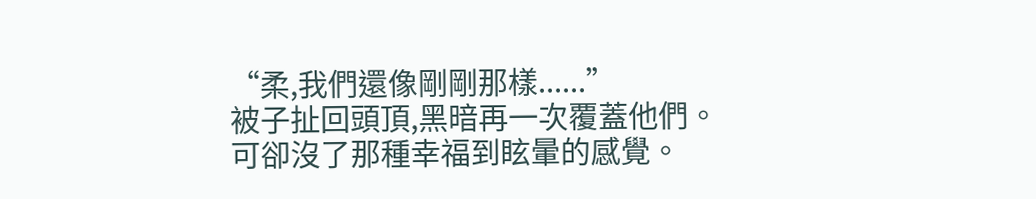“柔,我們還像剛剛那樣......”
被子扯回頭頂,黑暗再一次覆蓋他們。
可卻沒了那種幸福到眩暈的感覺。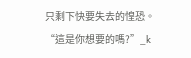只剩下快要失去的惶恐。
“這是你想要的嗎?”_k